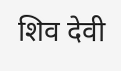शिव देवी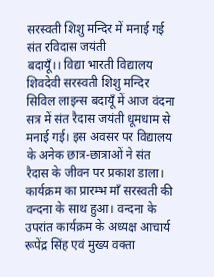सरस्वती शिशु मन्दिर में मनाई गई संत रविदास जयंती
बदायूँ।। विद्या भारती विद्यालय शिवदेवी सरस्वती शिशु मन्दिर सिविल लाइन्स बदायूँ में आज वंदना सत्र में संत रैदास जयंती धूमधाम से मनाई गई। इस अवसर पर विद्यालय के अनेक छात्र-छात्राओं ने संत रैदास के जीवन पर प्रकाश डाला। कार्यक्रम का प्रारम्भ माँ सरस्वती की वन्दना के साथ हुआ। वन्दना के उपरांत कार्यक्रम के अध्यक्ष आचार्य रूपेंद्र सिंह एवं मुख्य वक्ता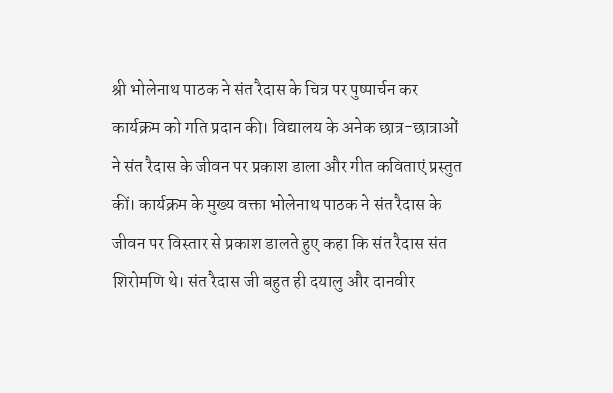श्री भोलेनाथ पाठक ने संत रैदास के चित्र पर पुष्पार्चन कर कार्यक्रम को गति प्रदान की। विद्यालय के अनेक छात्र-छात्राओं ने संत रैदास के जीवन पर प्रकाश डाला और गीत कविताएं प्रस्तुत कीं। कार्यक्रम के मुख्य वक्ता भोलेनाथ पाठक ने संत रैदास के जीवन पर विस्तार से प्रकाश डालते हुए कहा कि संत रैदास संत शिरोमणि थे। संत रैदास जी बहुत ही दयालु और दानवीर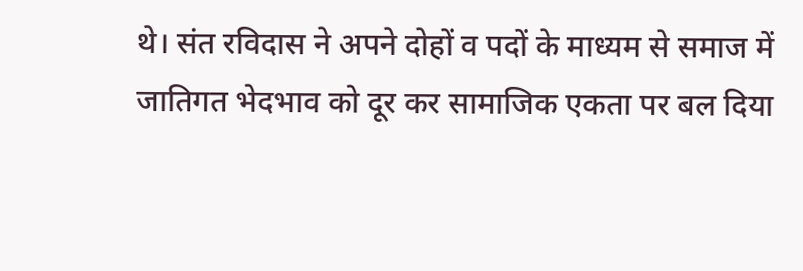थे। संत रविदास ने अपने दोहों व पदों के माध्यम से समाज में जातिगत भेदभाव को दूर कर सामाजिक एकता पर बल दिया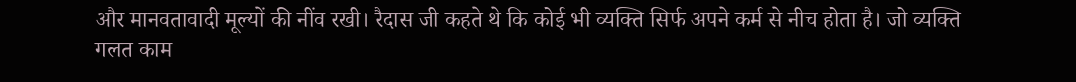और मानवतावादी मूल्यों की नींव रखी। रैदास जी कहते थे कि कोई भी व्यक्ति सिर्फ अपने कर्म से नीच होता है। जो व्यक्ति गलत काम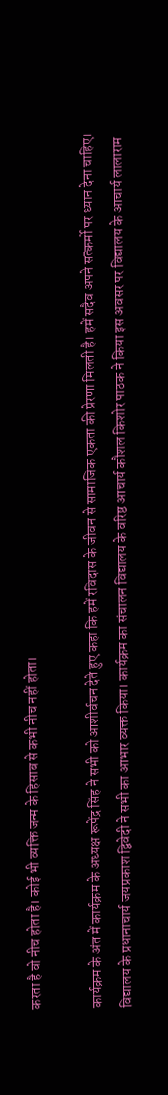करता है वो नीच होता है। कोई भी व्यक्ति जन्म के हिसाब से कभी नीच नहीं होता।

कार्यक्रम के अंत में कार्यक्रम के अध्यक्ष रूपेंद्र सिंह ने सभी को आशीर्वचन देते हुए कहा कि हमें रविदास के जीवन से सामाजिक एकता की प्रेरणा मिलती है। हमें सदैव अपने सत्कर्मो पर ध्यान देना चाहिए। विद्यालय के प्रधानाचार्य जयप्रकाश द्विवेदी ने सभी का आभार व्यक्त किया। कार्यक्रम का संचालन विद्यालय के वरिष्ठ आचार्य कौशल किशोर पाठक ने किया इस अवसर पर विद्यालय के आचार्य लालाराम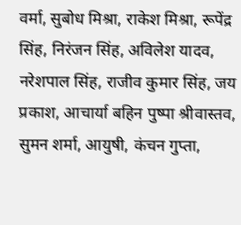वर्मा, सुबोध मिश्रा, राकेश मिश्रा, रूपेंद्र सिंह, निरंजन सिंह, अविलेश यादव, नरेशपाल सिंह, राजीव कुमार सिंह, जय प्रकाश, आचार्या बहिन पुष्पा श्रीवास्तव, सुमन शर्मा, आयुषी, कंचन गुप्ता,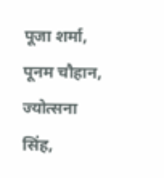पूजा शर्मा, पूनम चौहान, ज्योत्सना सिंह,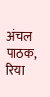अंचल पाठक, रिया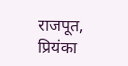राजपूत, प्रियंका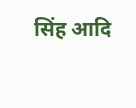सिंह आदि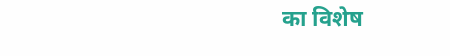का विशेष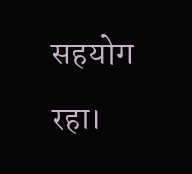सहयोग रहा।